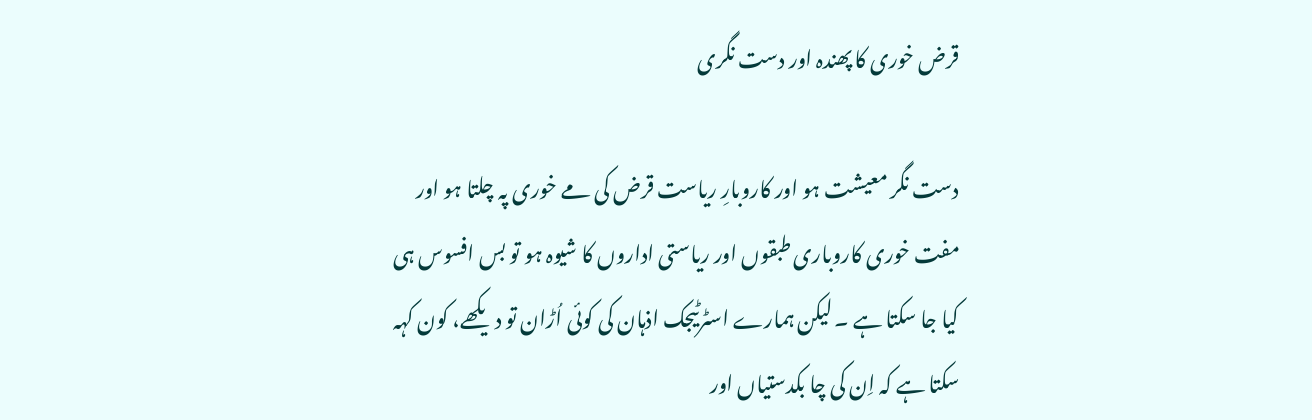قرض خوری کا پھندہ اور دست نگری

دست نگر معیشت ہو اور کاروبارِ ریاست قرض کی مے خوری پہ چلتا ہو اور مفت خوری کاروباری طبقوں اور ریاستی اداروں کا شیوہ ہو تو بس افسوس ہی کیا جا سکتا ہے ۔ لیکن ہمارے اسٹرٹیجک اذہان کی کوئی اُڑان تو دیکھے، کون کہہ سکتا ہے کہ اِن کی چا بکدستیاں اور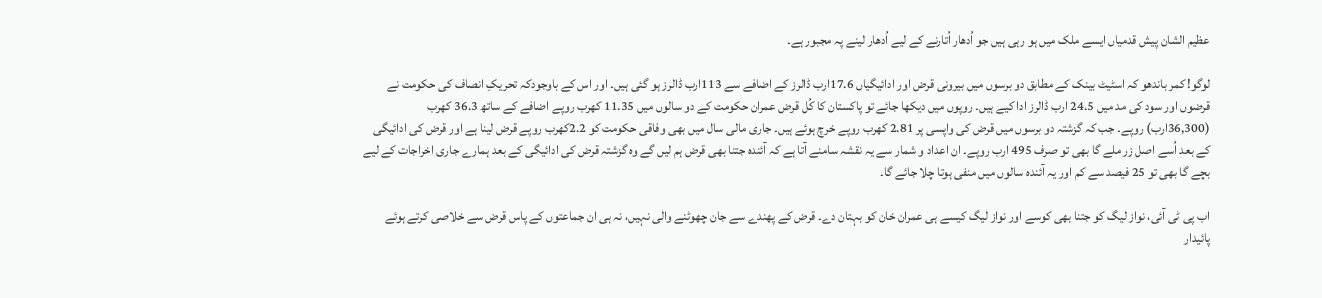عظیم الشان پیش قدمیاں ایسے ملک میں ہو رہی ہیں جو اُدھار اُتارنے کے لیے اُدھار لینے پہ مجبور ہے۔

لوگو! کمر باندھو کہ اسٹیٹ بینک کے مطابق دو برسوں میں بیرونی قرض اور ادائیگیاں 17.6ارب ڈالرز کے اضافے سے 113ارب ڈالرز ہو گئی ہیں۔ اور اس کے باوجودکہ تحریکِ انصاف کی حکومت نے قرضوں اور سود کی مد میں 24.5 ارب ڈالرز ادا کیے ہیں۔ روپوں میں دیکھا جائے تو پاکستان کا کُل قرض عمران حکومت کے دو سالوں میں 11.35 کھرب روپے اضافے کے ساتھ 36.3 کھرب (36,300ارب) روپے۔ جب کہ گزشتہ دو برسوں میں قرض کی واپسی پر 2.81 کھرب روپے خرچ ہوئے ہیں۔ جاری مالی سال میں بھی وفاقی حکومت کو 2.2کھرب روپے قرض لینا ہے اور قرض کی ادائیگی کے بعد اُسے اصل زر ملے گا بھی تو صرف 495 ارب روپے۔ ان اعداد و شمار سے یہ نقشہ سامنے آتا ہے کہ آئندہ جتنا بھی قرض ہم لیں گے وہ گزشتہ قرض کی ادائیگی کے بعد ہمارے جاری اخراجات کے لیے بچے گا بھی تو 25 فیصد سے کم اور یہ آئندہ سالوں میں منفی ہوتا چلا جائے گا۔

اب پی ٹی آئی، نواز لیگ کو جتنا بھی کوسے اور نواز لیگ کیسے ہی عمران خان کو بہتان دے۔ قرض کے پھندے سے جان چھوٹنے والی نہیں، نہ ہی ان جماعتوں کے پاس قرض سے خلاصی کرتے ہوئے پائیدار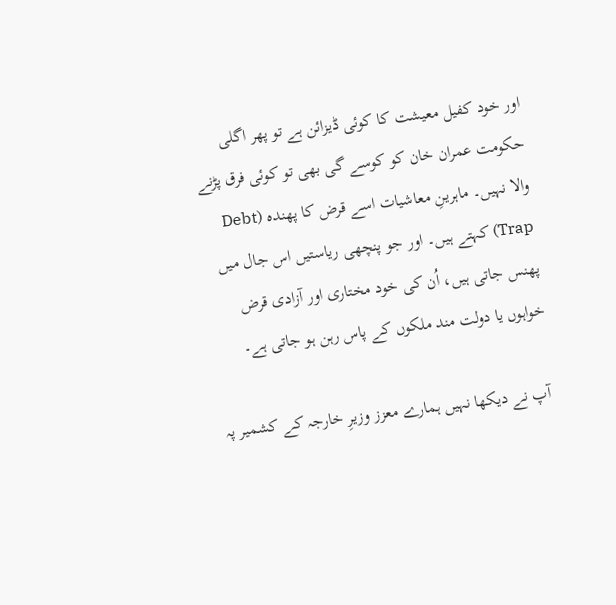اور خود کفیل معیشت کا کوئی ڈیزائن ہے تو پھر اگلی حکومت عمران خان کو کوسے گی بھی تو کوئی فرق پڑنے والا نہیں۔ ماہرینِ معاشیات اسے قرض کا پھندہ (Debt Trap) کہتے ہیں۔ اور جو پنچھی ریاستیں اس جال میں پھنس جاتی ہیں، اُن کی خود مختاری اور آزادی قرض خواہوں یا دولت مند ملکوں کے پاس رہن ہو جاتی ہے۔

 آپ نے دیکھا نہیں ہمارے معزز وزیرِ خارجہ کے کشمیر پہ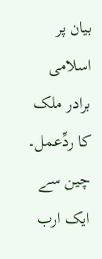بیان پر اسلامی برادر ملک کا ردِّعمل۔ چین سے ایک ارب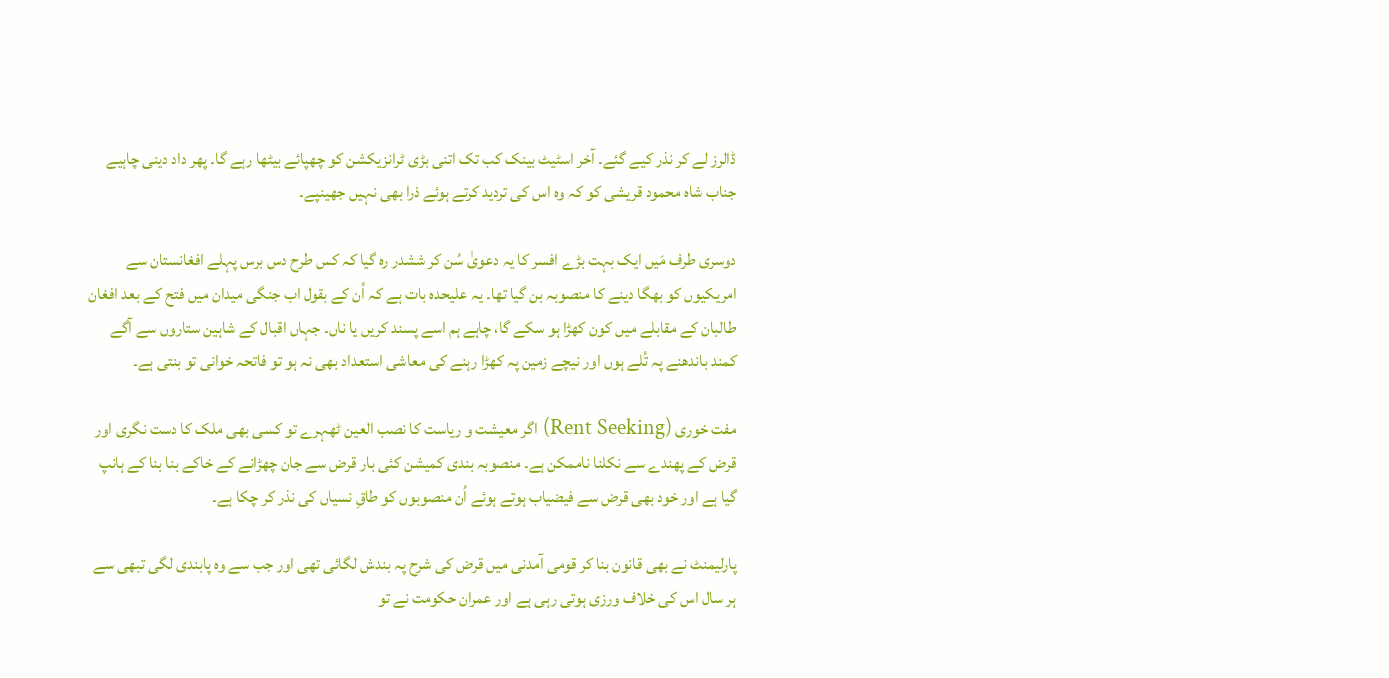ڈالرز لے کر نذر کیے گئے۔ آخر اسٹیٹ بینک کب تک اتنی بڑی ٹرانزیکشن کو چھپائے بیٹھا رہے گا۔ پھر داد دینی چاہیے جناب شاہ محمود قریشی کو کہ وہ اس کی تردید کرتے ہوئے ذرا بھی نہیں جھینپے۔

دوسری طرف مَیں ایک بہت بڑے افسر کا یہ دعویٰ سُن کر ششدر رہ گیا کہ کس طرح دس برس پہلے افغانستان سے امریکیوں کو بھگا دینے کا منصوبہ بن گیا تھا۔ یہ علیحدہ بات ہے کہ اُن کے بقول اب جنگی میدان میں فتح کے بعد افغان طالبان کے مقابلے میں کون کھڑا ہو سکے گا، چاہے ہم اسے پسند کریں یا ناں۔ جہاں اقبال کے شاہین ستاروں سے آگے کمند باندھنے پہ تُلے ہوں اور نیچے زمین پہ کھڑا رہنے کی معاشی استعداد بھی نہ ہو تو فاتحہ خوانی تو بنتی ہے۔

مفت خوری (Rent Seeking) اگر معیشت و ریاست کا نصب العین ٹھہرے تو کسی بھی ملک کا دست نگری اور قرض کے پھندے سے نکلنا ناممکن ہے۔ منصوبہ بندی کمیشن کئی بار قرض سے جان چھڑانے کے خاکے بنا بنا کے ہانپ گیا ہے اور خود بھی قرض سے فیضیاب ہوتے ہوئے اُن منصوبوں کو طاقِ نسیاں کی نذر کر چکا ہے۔

پارلیمنٹ نے بھی قانون بنا کر قومی آمدنی میں قرض کی شرح پہ بندش لگائی تھی اور جب سے وہ پابندی لگی تبھی سے ہر سال اس کی خلاف ورزی ہوتی رہی ہے اور عمران حکومت نے تو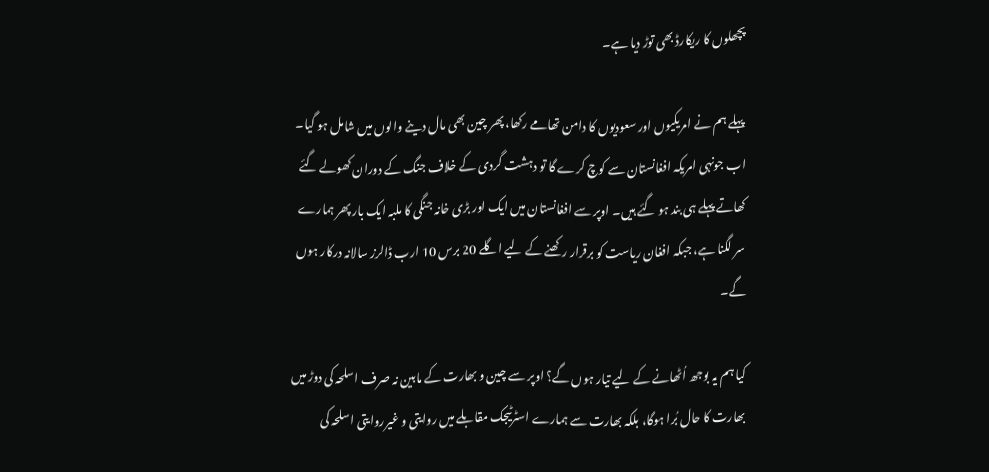پچھلوں کا ریکارڈ بھی توڑ دیا ہے۔

پہلے ہم نے امریکیوں اور سعودیوں کا دامن تھامے رکھا، پھر چین بھی مال دینے والوں میں شامل ہو گیا۔ اب جونہی امریکہ افغانستان سے کوچ کرے گا تو دہشت گردی کے خلاف جنگ کے دوران کھولے گئے کھاتے پہلے ہی بند ہو گئے ہیں۔ اوپر سے افغانستان میں ایک اور بڑی خانہ جنگی کا ملبہ ایک بار پھر ہمارے سر لگنا ہے، جبکہ افغان ریاست کو برقرار رکھنے کے لیے اگلے 20 برس 10 ارب ڈالرز سالانہ درکار ہوں گے۔

کیا ہم یہ بوجھ اُٹھانے کے لیے تیار ہوں گے؟ اوپر سے چین و بھارت کے مابین نہ صرف اسلحہ کی دوڑ میں بھارت کا حال بُرا ہوگا، بلکہ بھارت سے ہمارے اسٹرٹیجک مقابلے میں روایتی و غیرروایتی اسلحہ کی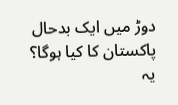دوڑ میں ایک بدحال پاکستان کا کیا ہوگا؟ یہ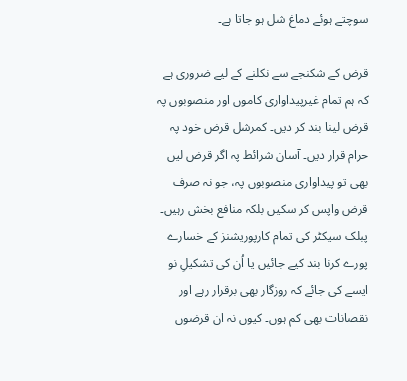سوچتے ہوئے دماغ شل ہو جاتا ہے۔

قرض کے شکنجے سے نکلنے کے لیے ضروری ہے کہ ہم تمام غیرپیداواری کاموں اور منصوبوں پہ قرض لینا بند کر دیں۔ کمرشل قرض خود پہ حرام قرار دیں۔ آسان شرائط پہ اگر قرض لیں بھی تو پیداواری منصوبوں پہ، جو نہ صرف قرض واپس کر سکیں بلکہ منافع بخش رہیں۔ پبلک سیکٹر کی تمام کارپوریشنز کے خسارے پورے کرنا بند کیے جائیں یا اُن کی تشکیلِ نو ایسے کی جائے کہ روزگار بھی برقرار رہے اور نقصانات بھی کم ہوں۔ کیوں نہ ان قرضوں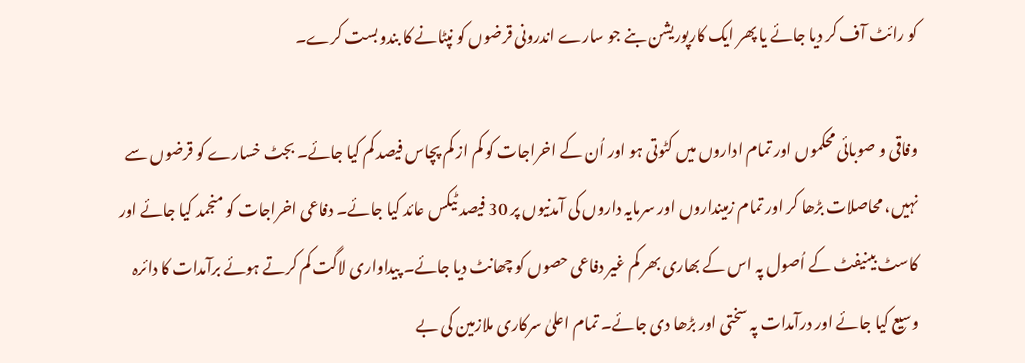کو رائٹ آف کر دیا جائے یا پھر ایک کارپوریشن بنے جو سارے اندرونی قرضوں کو نپٹانے کا بندوبست کرے۔

وفاقی و صوبائی محکموں اور تمام اداروں میں کٹوتی ہو اور اُن کے اخراجات کو کم از کم پچاس فیصد کم کیا جائے۔ بجٹ خسارے کو قرضوں سے نہیں، محاصلات بڑھا کر اور تمام زمینداروں اور سرمایہ داروں کی آمدنیوں پر 30 فیصد ٹیکس عائد کیا جائے۔ دفاعی اخراجات کو منجمد کیا جائے اور کاسٹ بینیفٹ کے اُصول پہ اس کے بھاری بھر کم غیر دفاعی حصوں کو چھانٹ دیا جائے۔ پیداواری لاگت کم کرتے ہوئے برآمدات کا دائرہ وسیع کیا جائے اور درآمدات پہ سختی اور بڑھا دی جائے۔ تمام اعلیٰ سرکاری ملازمین کی بے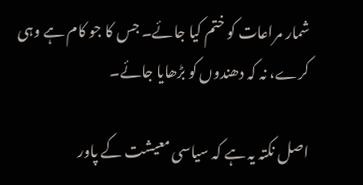شمار مراعات کو ختم کیا جائے۔ جس کا جو کام ہے وہی کرے، نہ کہ دھندوں کو بڑھایا جائے۔

اصل نکتہ یہ ہے کہ سیاسی معیشت کے پاور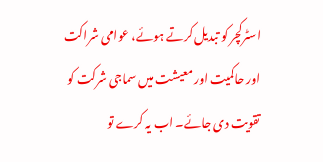اسٹرکچر کو تبدیل کرتے ہوئے، عوامی شراکت اور حاکمیت اور معیشت میں سماجی شرکت کو تقویت دی جائے۔ اب یہ کرے تو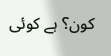کون؟ ہے کوئی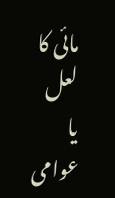مائی کا لعل یا عوامی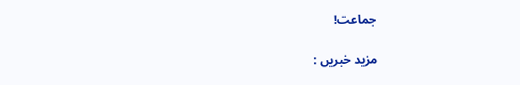جماعت!

مزید خبریں :